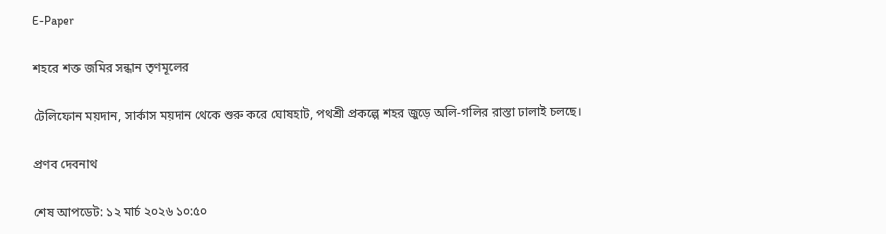E-Paper

শহরে শক্ত জমির সন্ধান তৃণমূলের

টেলিফোন ময়দান, সার্কাস ময়দান থেকে শুরু করে ঘোষহাট, পথশ্রী প্রকল্পে শহর জুড়ে অলি-গলির রাস্তা ঢালাই চলছে।

প্রণব দেবনাথ

শেষ আপডেট: ১২ মার্চ ২০২৬ ১০:৫০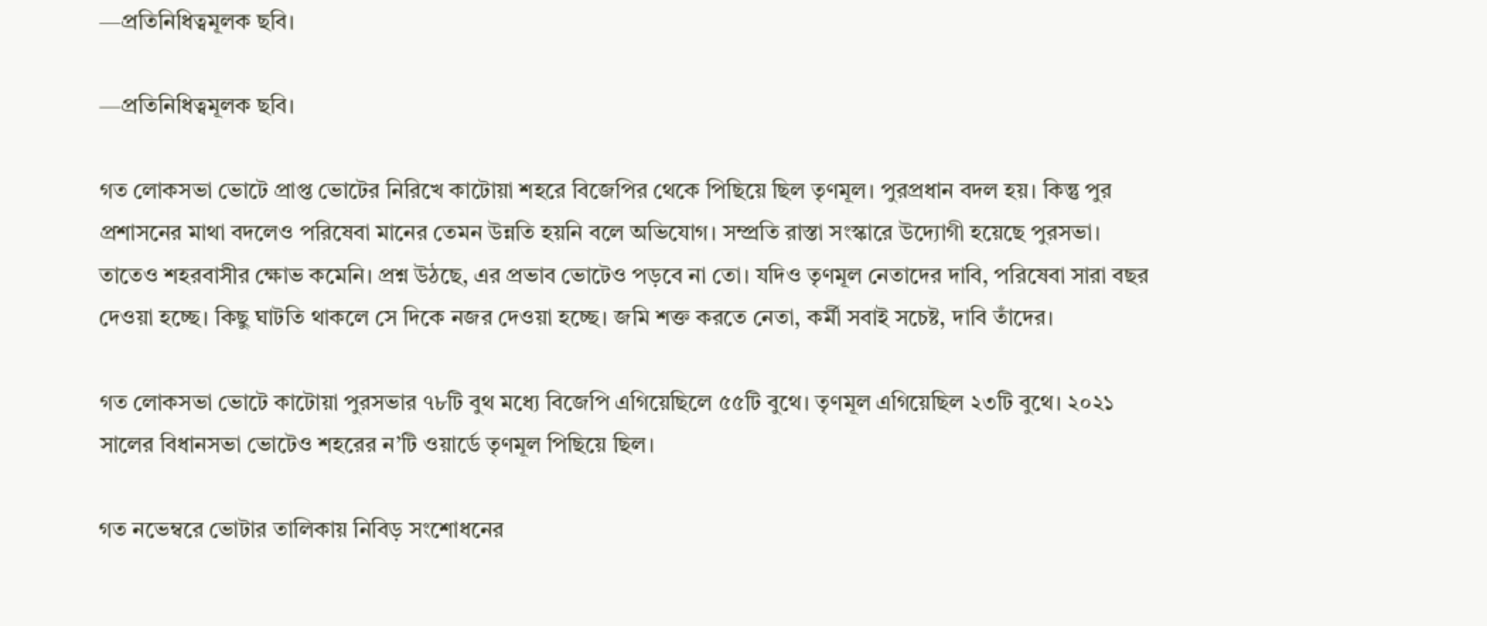—প্রতিনিধিত্বমূলক ছবি।

—প্রতিনিধিত্বমূলক ছবি।

গত লোকসভা ভোটে প্রাপ্ত ভোটের নিরিখে কাটোয়া শহরে বিজেপির থেকে পিছিয়ে ছিল তৃণমূল। পুরপ্রধান বদল হয়। কিন্তু পুর প্রশাসনের মাথা বদলেও পরিষেবা মানের তেমন উন্নতি হয়নি বলে অভিযোগ। সম্প্রতি রাস্তা সংস্কারে উদ্যোগী হয়েছে পুরসভা। তাতেও শহরবাসীর ক্ষোভ কমেনি। প্রশ্ন উঠছে, এর প্রভাব ভোটেও পড়বে না তো। যদিও তৃণমূল নেতাদের দাবি, পরিষেবা সারা বছর দেওয়া হচ্ছে। কিছু ঘাটতি থাকলে সে দিকে নজর দেওয়া হচ্ছে। জমি শক্ত করতে নেতা, কর্মী সবাই সচেষ্ট, দাবি তাঁদের।

গত লোকসভা ভোটে কাটোয়া পুরসভার ৭৮টি বুথ মধ্যে বিজেপি এগিয়েছিলে ৫৫টি বুথে। তৃণমূল এগিয়েছিল ২৩টি বুথে। ২০২১ সালের বিধানসভা ভোটেও শহরের ন’টি ওয়ার্ডে তৃণমূল পিছিয়ে ছিল।

গত নভেম্বরে ভোটার তালিকায় নিবিড় সংশোধনের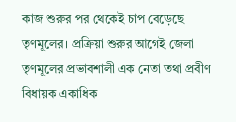কাজ শুরুর পর থেকেই চাপ বেড়েছে তৃণমূলের। প্রক্রিয়া শুরুর আগেই জেলা তৃণমূলের প্রভাবশালী এক নেতা তথা প্রবীণ বিধায়ক একাধিক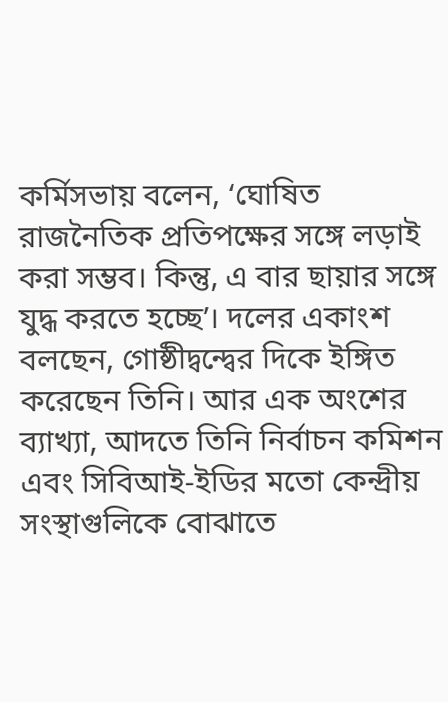কর্মিসভায় বলেন, ‘ঘোষিত রাজনৈতিক প্রতিপক্ষের সঙ্গে লড়াই করা সম্ভব। কিন্তু, এ বার ছায়ার সঙ্গে যুদ্ধ করতে হচ্ছে’। দলের একাংশ বলছেন, গোষ্ঠীদ্বন্দ্বের দিকে ইঙ্গিত করেছেন তিনি। আর এক অংশের ব্যাখ্যা, আদতে তিনি নির্বাচন কমিশন এবং সিবিআই-ইডির মতো কেন্দ্রীয় সংস্থাগুলিকে বোঝাতে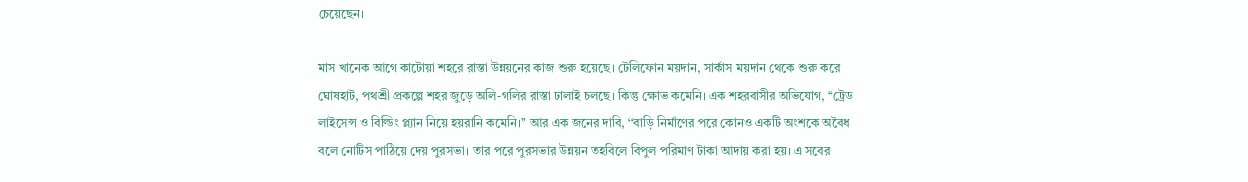চেয়েছেন।

মাস খানেক আগে কাটোয়া শহরে রাস্তা উন্নয়নের কাজ শুরু হয়েছে। টেলিফোন ময়দান, সার্কাস ময়দান থেকে শুরু করে ঘোষহাট, পথশ্রী প্রকল্পে শহর জুড়ে অলি-গলির রাস্তা ঢালাই চলছে। কিন্তু ক্ষোভ কমেনি। এক শহরবাসীর অভিযোগ, ‘‘ট্রেড লাইসেন্স ও বিল্ডিং প্ল্যান নিয়ে হয়রানি কমেনি।’’ আর এক জনের দাবি, ‘‘বাড়ি নির্মাণের পরে কোনও একটি অংশকে অবৈধ বলে নোটিস পাঠিয়ে দেয় পুরসভা। তার পরে পুরসভার উন্নয়ন তহবিলে বিপুল পরিমাণ টাকা আদায় করা হয়। এ সবের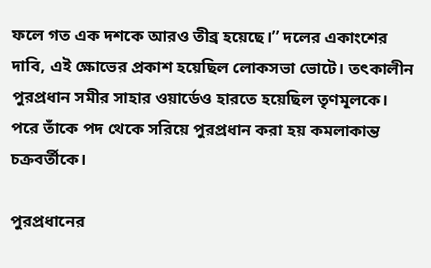ফলে গত এক দশকে আরও তীব্র হয়েছে।’’ দলের একাংশের দাবি, এই ক্ষোভের প্রকাশ হয়েছিল লোকসভা ভোটে। তৎকালীন পুরপ্রধান সমীর সাহার ওয়ার্ডেও হারতে হয়েছিল তৃণমূলকে। পরে তাঁকে পদ থেকে সরিয়ে পুরপ্রধান করা হয় কমলাকান্ত চক্রবর্তীকে।

পুরপ্রধানের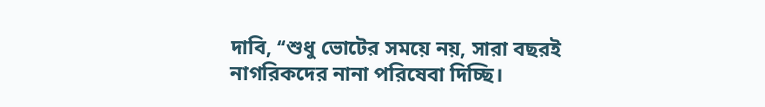দাবি, ‘‘শুধু ভোটের সময়ে নয়, সারা বছরই নাগরিকদের নানা পরিষেবা দিচ্ছি।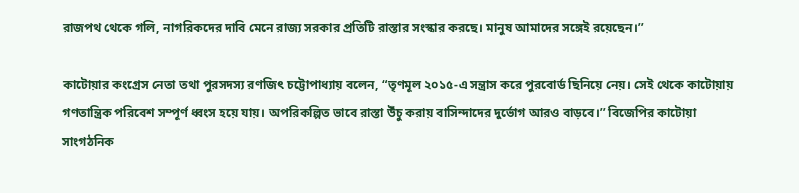রাজপথ থেকে গলি, নাগরিকদের দাবি মেনে রাজ্য সরকার প্রতিটি রাস্তার সংস্কার করছে। মানুষ আমাদের সঙ্গেই রয়েছেন।’’

কাটোয়ার কংগ্রেস নেতা তথা পুরসদস্য রণজিৎ চট্টোপাধ্যায় বলেন, “তৃণমূল ২০১৫-এ সন্ত্রাস করে পুরবোর্ড ছিনিয়ে নেয়। সেই থেকে কাটোয়ায় গণতান্ত্রিক পরিবেশ সম্পূর্ণ ধ্বংস হয়ে যায়। অপরিকল্পিত ভাবে রাস্তা উঁচু করায় বাসিন্দাদের দুর্ভোগ আরও বাড়বে।’’ বিজেপির কাটোয়া সাংগঠনিক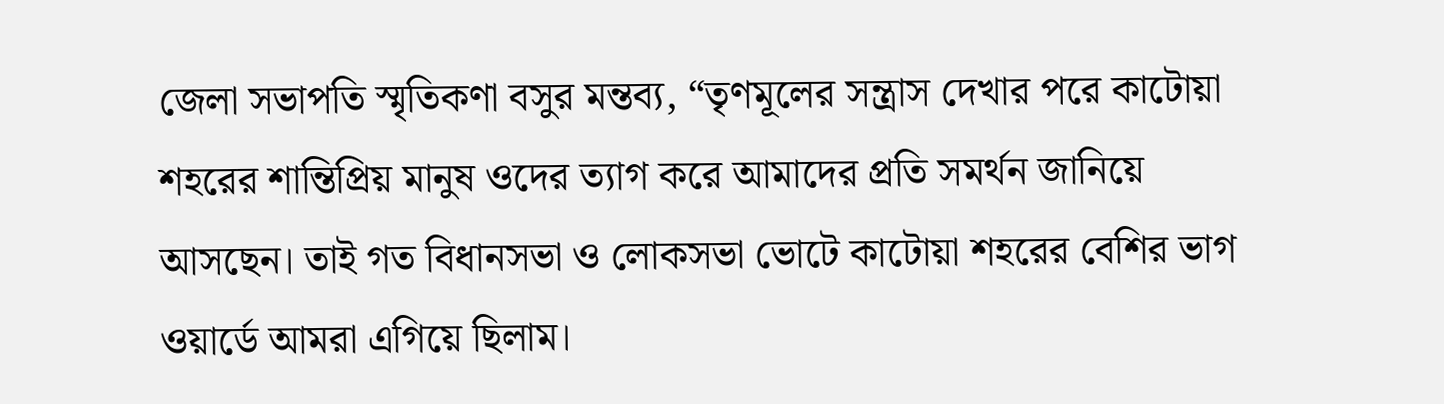জেলা সভাপতি স্মৃতিকণা বসুর মন্তব্য, “তৃণমূলের সন্ত্রাস দেখার পরে কাটোয়া শহরের শান্তিপ্রিয় মানুষ ওদের ত্যাগ করে আমাদের প্রতি সমর্থন জানিয়ে আসছেন। তাই গত বিধানসভা ও লোকসভা ভোটে কাটোয়া শহরের বেশির ভাগ ওয়ার্ডে আমরা এগিয়ে ছিলাম।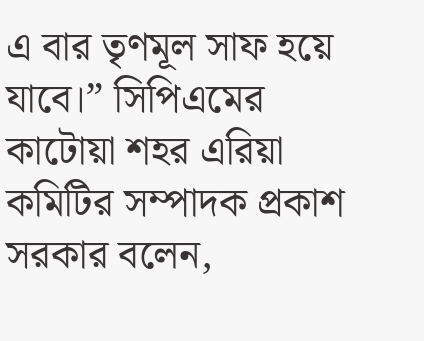এ বার তৃণমূল সাফ হয়ে যাবে।” সিপিএমের কাটোয়া শহর এরিয়া কমিটির সম্পাদক প্রকাশ সরকার বলেন,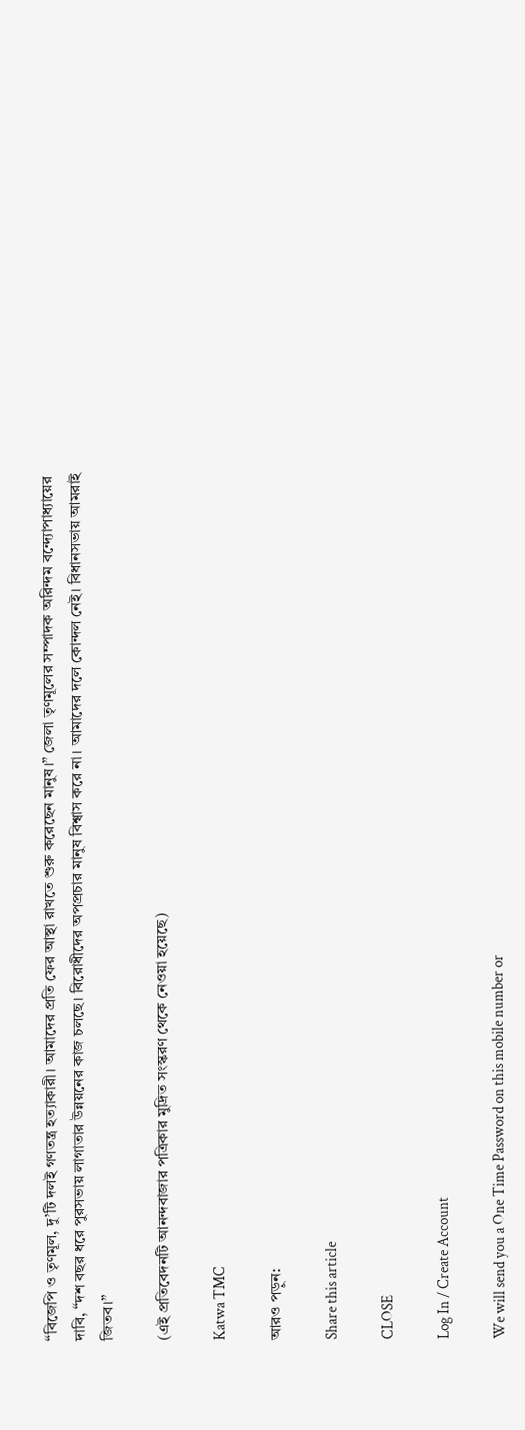“বিজেপি ও তৃণমূল, দু’টি দলই গণতন্ত্র হত্যাকারী। আমাদের প্রতি ফের আস্থা রাখতে শুরু করেছেন মানুষ।” জেলা তৃণমূলের সম্পাদক অরিন্দম বন্দ্যোপাধ্যায়ের দাবি, “দশ বছর ধরে পুরসভায় লাগাতার উন্নয়নের কাজ চলছে। বিরোধীদের অপপ্রচার মানুষ বিশ্বাস করে না। আমাদের দলে কোন্দল নেই। বিধানসভায় আমরাই জিতব।”

(এই প্রতিবেদনটি আনন্দবাজার পত্রিকার মুদ্রিত সংস্করণ থেকে নেওয়া হয়েছে)

Katwa TMC

আরও পড়ুন:

Share this article

CLOSE

Log In / Create Account

We will send you a One Time Password on this mobile number or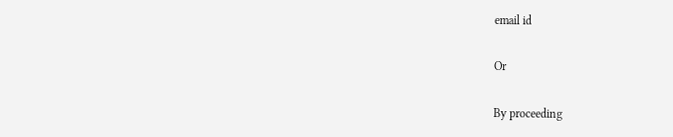email id

Or

By proceeding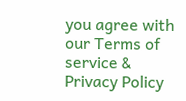you agree with our Terms of service & Privacy Policy